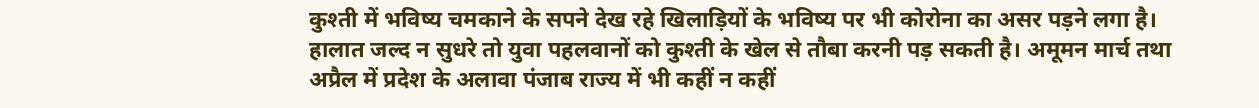कुश्ती में भविष्य चमकाने के सपने देख रहे खिलाड़ियों के भविष्य पर भी कोरोना का असर पड़ने लगा है। हालात जल्द न सुधरे तो युवा पहलवानों को कुश्ती के खेल से तौबा करनी पड़ सकती है। अमूमन मार्च तथा अप्रैल में प्रदेश के अलावा पंजाब राज्य में भी कहीं न कहीं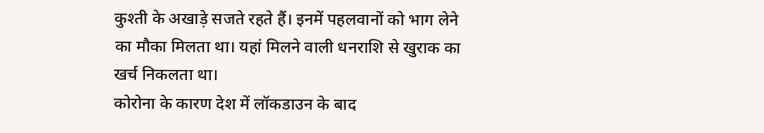कुश्ती के अखाड़े सजते रहते हैं। इनमें पहलवानों को भाग लेने का मौका मिलता था। यहां मिलने वाली धनराशि से खुराक का खर्च निकलता था।
कोरोना के कारण देश में लॉकडाउन के बाद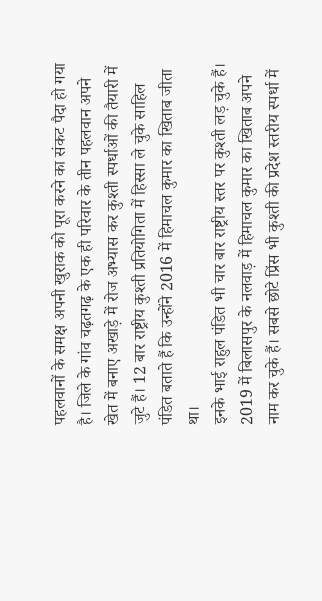पहलवानों के समक्ष अपनी खुराक को पूरा करने का संकट पैदा हो गया है। जिले के गांव चढ़तगढ़ के एक ही परिवार के तीन पहलवान अपने खेत में बनाए अखाड़े में रोज अभ्यास कर कुश्ती स्पर्धाओं की तैयारी में जुटे हैं। 12 बार राष्ट्रीय कुश्ती प्रतियोगिता में हिस्सा ले चुके साहिल पंडित बताते हैं कि उन्होंने 2016 में हिमाचल कुमार का खिताब जीता था।
इनके भाई राहुल पंडित भी चार बार राष्ट्रीय स्तर पर कुश्ती लड़ चुके हैं। 2019 में बिलासपुर के नलवाड़ में हिमाचल कुमार का खिताब अपने नाम कर चुके हैं। सबसे छोटे प्रिंस भी कुश्ती की प्रदेश स्तरीय स्पर्धा में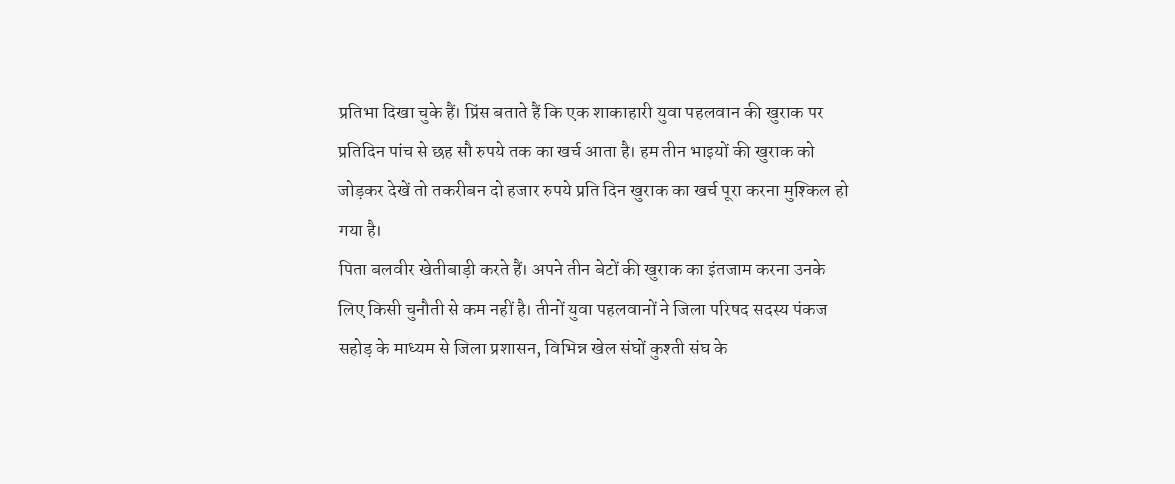प्रतिभा दिखा चुके हैं। प्रिंस बताते हैं कि एक शाकाहारी युवा पहलवान की खुराक पर प्रतिदिन पांच से छह सौ रुपये तक का खर्च आता है। हम तीन भाइयों की खुराक को जोड़कर देखें तो तकरीबन दो हजार रुपये प्रति दिन खुराक का खर्च पूरा करना मुश्किल हो गया है।
पिता बलवीर खेतीबाड़ी करते हैं। अपने तीन बेटों की खुराक का इंतजाम करना उनके लिए किसी चुनौती से कम नहीं है। तीनों युवा पहलवानों ने जिला परिषद सदस्य पंकज सहोड़ के माध्यम से जिला प्रशासन, विभिन्न खेल संघों कुश्ती संघ के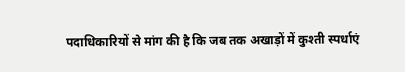पदाधिकारियों से मांग की है कि जब तक अखाड़ों में कुश्ती स्पर्धाएं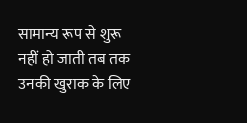सामान्य रूप से शुरू नहीं हो जाती तब तक उनकी खुराक के लिए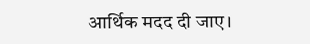आर्थिक मदद दी जाए।